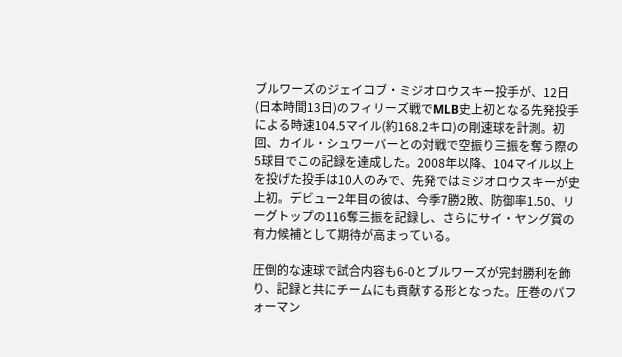ブルワーズのジェイコブ・ミジオロウスキー投手が、12日(日本時間13日)のフィリーズ戦でMLB史上初となる先発投手による時速104.5マイル(約168.2キロ)の剛速球を計測。初回、カイル・シュワーバーとの対戦で空振り三振を奪う際の5球目でこの記録を達成した。2008年以降、104マイル以上を投げた投手は10人のみで、先発ではミジオロウスキーが史上初。デビュー2年目の彼は、今季7勝2敗、防御率1.50、リーグトップの116奪三振を記録し、さらにサイ・ヤング賞の有力候補として期待が高まっている。

圧倒的な速球で試合内容も6-0とブルワーズが完封勝利を飾り、記録と共にチームにも貢献する形となった。圧巻のパフォーマン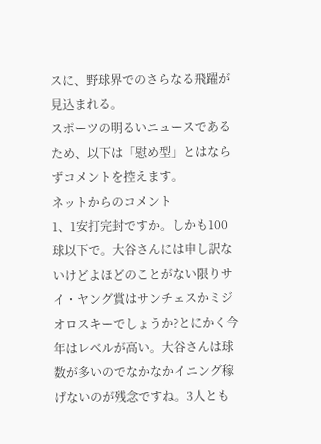スに、野球界でのさらなる飛躍が見込まれる。
スポーツの明るいニュースであるため、以下は「慰め型」とはならずコメントを控えます。
ネットからのコメント
1、1安打完封ですか。しかも100球以下で。大谷さんには申し訳ないけどよほどのことがない限りサイ・ヤング賞はサンチェスかミジオロスキーでしょうか?とにかく今年はレベルが高い。大谷さんは球数が多いのでなかなかイニング稼げないのが残念ですね。3人とも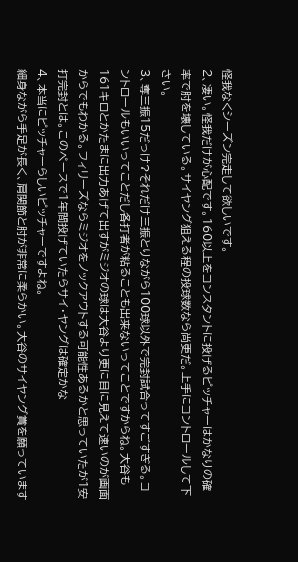怪我なくシーズン完走して欲しいです。
2、凄い。怪我だけが心配です。160以上をコンスタントに投げるピッチャーはかなりの確率で肘を壊している。サイヤング狙える程の投球数なら尚更だ。上手にコントロールして下さい。
3、奪三振15だっけ?それだけ三振とりながら100球以外で完封試合ってすごすぎる。コントロールもいいってことだし各打者が粘ることも出来ないってことですからね。大谷も161キロとかたまに出力あげて出すがミジオの球は大谷より更に目に見えて速いのが画面からでもわかる。フィリーズならミジオをノックアウトする可能性あるかと思っていたが1安打完封とは。このペースで1年間投げていたらサイ・ヤングは確定かな
4、本当にピッチャーらしいピッチャーですよね。
細身ながら手足が長く、肩関節と肘が非常に柔らかい。大谷のサイヤング賞を願っています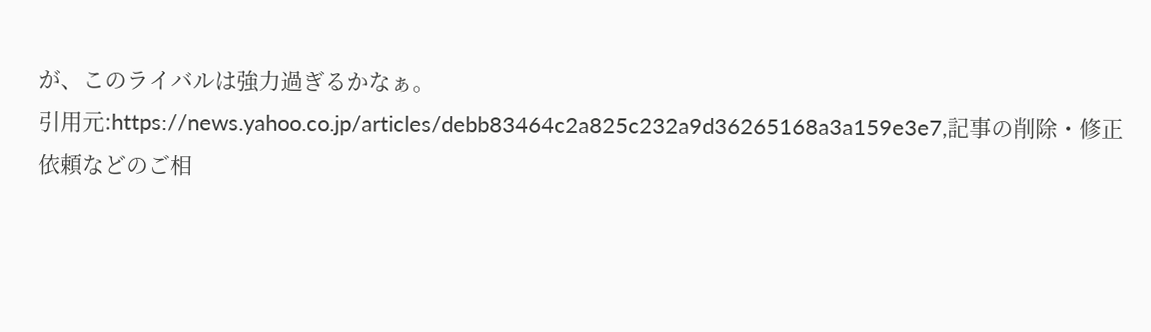が、このライバルは強力過ぎるかなぁ。
引用元:https://news.yahoo.co.jp/articles/debb83464c2a825c232a9d36265168a3a159e3e7,記事の削除・修正依頼などのご相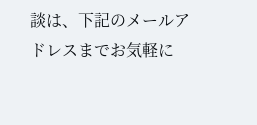談は、下記のメールアドレスまでお気軽に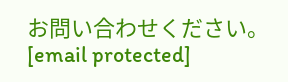お問い合わせください。[email protected]